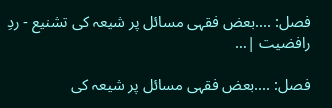فصل: ....بعض فقہی مسائل پر شیعہ کی تشنیع - ردِ رافضیت |…

فصل: ....بعض فقہی مسائل پر شیعہ کی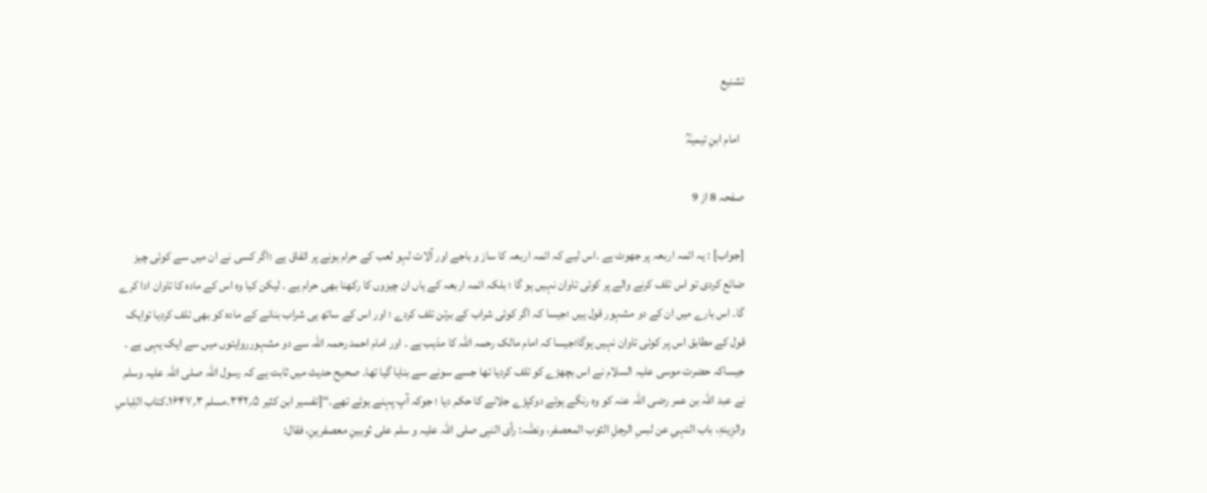تشنیع

  امام ابنِ تیمیہؒ

صفحہ 8 از 9

[جواب] : یہ ائمہ اربعہ پر جھوٹ ہے ۔اس لیے کہ ائمہ اربعہ کا ساز و باجے اور آلات لہو لعب کے حرام ہونے پر اتفاق ہے ؛اگر کسی نے ان میں سے کوئی چیز ضائع کردی تو اس تلف کرنے والے پر کوئی تاوان نہیں ہو گا ؛ بلکہ ائمہ اربعہ کے ہاں ان چیزوں کا رکھنا بھی حرام ہے ۔ لیکن کیا وہ اس کے مادہ کا تاوان ادا کرے گا۔ اس بارے میں ان کے دو مشہور قول ہیں ؛جیسا کہ اگر کوئی شراب کے برتن تلف کردے ؛ اور اس کے ساتھ ہی شراب بنانے کے مادہ کو بھی تلف کردیا توایک قول کے مطابق اس پر کوئی تاوان نہیں ہوگا؛جیسا کہ امام مالک رحمہ اللہ کا مذہب ہے ۔ اور امام احمد رحمہ اللہ سے دو مشہورروایتوں میں سے ایک یہی ہے ۔ جیساکہ حضرت موسی علیہ السلام نے اس بچھڑے کو تلف کردیا تھا جسے سونے سے بنایا گیا تھا۔ صحیح حدیث میں ثابت ہے کہ رسول اللہ صلی اللہ علیہ وسلم نے عبد اللہ بن عمر رضی اللہ عنہ کو وہ رنگے ہوئے دوکپڑے جلانے کا حکم دیا ؛ جوکہ آپ پہنے ہوئے تھے۔‘‘[تفسیر ابن کثیر ۵؍۳۴۲۔مسلم ۳؍۱۶۴۷۔کتاب اللِباسِ والزِینۃِ، باب النہیِ عن لبسِ الرجلِ الثوب المعصفر، ونصّٗہ: رأی النبِی صلی اللّٰہ علیہ و سلم علی ثوبینِ معصفرینِ، فقال: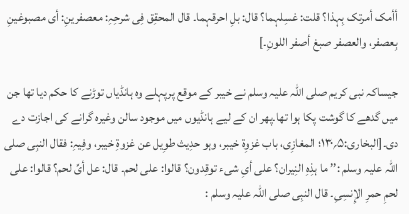أأمک أمرتک بِہذا؟ قلت: غسِلہما؟ قال: بلِ احرقہما۔ قال المحقِق فِی شرحِہِ: معصفرینِ: أی مصبوغینِ بِعصفر، والعصفر صبغ أصفر اللونِ۔]

جیساکہ نبی کریم صلی اللہ علیہ وسلم نے خیبر کے موقع پرپہلے وہ ہانڈیاں توڑنے کا حکم دیا تھا جن میں گدھے کا گوشت پکا ہوا تھا۔پھر ان کے لیے ہانڈیوں میں موجود سالن وغیرہ گرانے کی اجازت دے دی۔[البخاری:۵؍۱۳۰؛ المغازِی، باب غزوِۃ خیبر، وہو حدِیث طوِیل عن غزوۃِ خیبر، وفِیہِ: فقال النبِی صلی اللّٰہ علیہ وسلم :’’ ما ہذِہِ النِیران؟ علی أیِ شیء توقِدون؟ قالوا: علی لحم۔ قال: عل أیِّ لحم؟ قالوا: علی لحمِ حمرِ الإِنسِیِ۔ قال النبِی صلی اللّٰہ علیہ وسلم :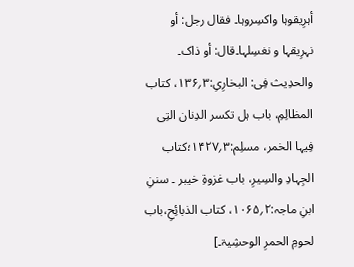أہرِیقوہا واکسِروہا۔ فقال رجل: أو نہرِیقہا و نغسِلہا۔قال: أو ذاک۔ والحدِیث فِی: البخارِیِ:۳؍۱۳۶، کتاب المظالِمِ، باب ہل تکسر الدِنان التِی فِیہا الخمر، مسلِم:۳؍۱۴۲۷؛کتاب الجِہادِ والسِیرِ، باب غزوۃِ خیبر ۔ سننِ ابنِ ماجہ:۲؍۱۰۶۵، کتاب الذبائِحِ،باب لحومِ الحمرِ الوحشِیۃ۔]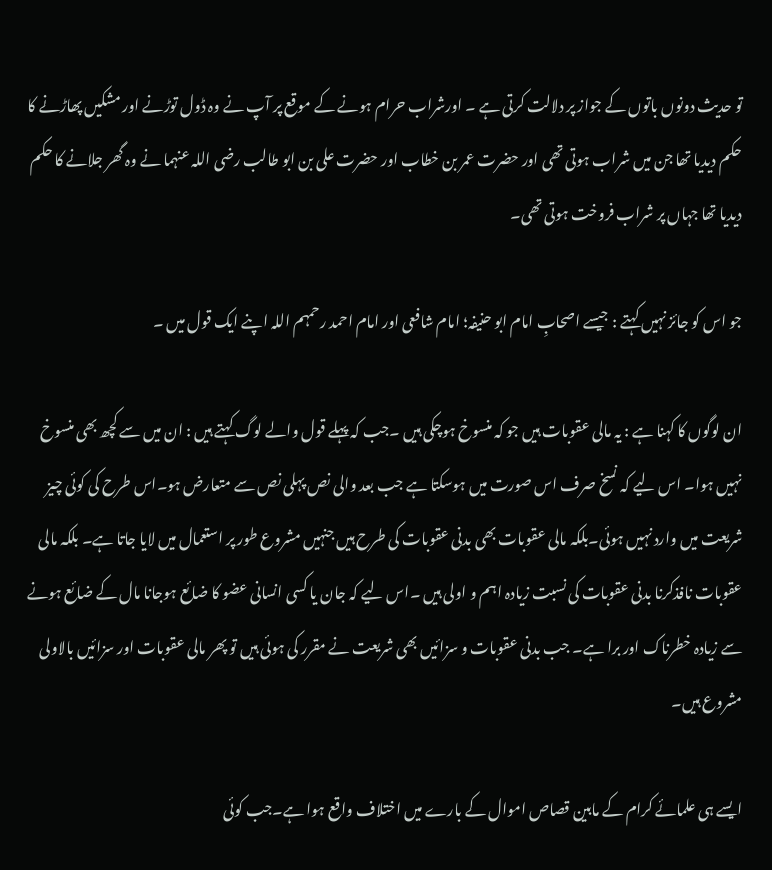تو حدیث دونوں باتوں کے جواز پر دلالت کرتی ہے ۔ اورشراب حرام ہونے کے موقع پر آپ نے وہ ڈول توڑنے اور مشکیں پھاڑنے کا حکم دیدیا تھا جن میں شراب ہوتی تھی اور حضرت عمر بن خطاب اور حضرت علی بن ابو طالب رضی اللہ عنہما نے وہ گھر جلانے کا حکم دیدیا تھا جہاں پر شراب فروخت ہوتی تھی۔

جو اس کو جائز نہیں کہتے : جیسے اصحابِ امام ابو حنیفہ؛ امام شافعی اور امام احمد رحمہم اللہ اپنے ایک قول میں ۔

ان لوگوں کا کہنا ہے : یہ مالی عقوبات ہیں جو کہ منسوخ ہوچکی ہیں ۔جب کہ پہلے قول والے لوگ کہتے ہیں : ان میں سے کچھ بھی منسوخ نہیں ہوا۔ اس لیے کہ نسخ صرف اس صورت میں ہوسکتا ہے جب بعد والی نص پہلی نص سے متعارض ہو۔اس طرح کی کوئی چیز شریعت میں وارد نہیں ہوئی۔بلکہ مالی عقوبات بھی بدنی عقوبات کی طرح ہیں جنہیں مشروع طور پر استعمال میں لایا جاتا ہے۔ بلکہ مالی عقوبات نافذکرنا بدنی عقوبات کی نسبت زیادہ اہم و اولی ہیں ۔اس لیے کہ جان یا کسی انسانی عضو کا ضائع ہوجانا مال کے ضائع ہونے سے زیادہ خطرناک اور برا ہے۔ جب بدنی عقوبات و سزائیں بھی شریعت نے مقرر کی ہوئی ہیں تو پھر مالی عقوبات اور سزائیں بالاولی مشروع ہیں۔

ایسے ہی علمائے کرام کے مابین قصاص اموال کے بارے میں اختلاف واقع ہوا ہے۔جب کوئی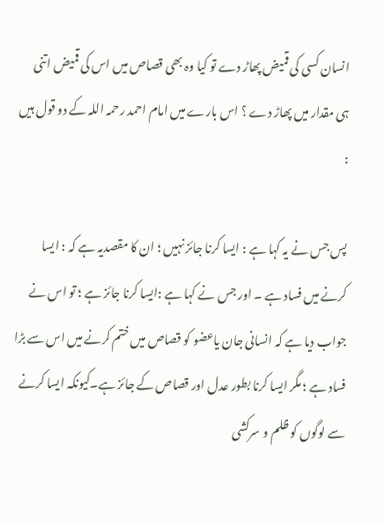انسان کسی کی قمیض پھاڑ دے تو کیا وہ بھی قصاص میں اس کی قمیض اتنی ہی مقدار میں پھاڑ دے ؟ اس بارے میں امام احمد رحمہ اللہ کے دو قول ہیں :

پس جس نے یہ کہا ہے : ایسا کرنا جائز نہیں ؛ ان کا مقصدیہ ہے کہ : ایسا کرنے میں فساد ہے ۔ اور جس نے کہا ہے :ایسا کرنا جائز ہے ؛ تو اس نے جواب دیا ہے کہ انسانی جان یاعضو کو قصاص میں ختم کرنے میں اس سے بڑا فساد ہے ؛ مگر ایسا کرنا بطور عدل اور قصاص کے جائز ہے۔کیونکہ ایسا کرنے سے لوگوں کو ظلم و سرکشی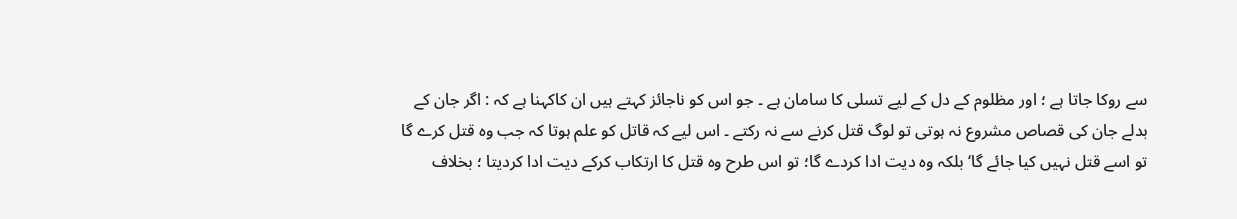سے روکا جاتا ہے ؛ اور مظلوم کے دل کے لیے تسلی کا سامان ہے ۔ جو اس کو ناجائز کہتے ہیں ان کاکہنا ہے کہ : اگر جان کے بدلے جان کی قصاص مشروع نہ ہوتی تو لوگ قتل کرنے سے نہ رکتے ۔ اس لیے کہ قاتل کو علم ہوتا کہ جب وہ قتل کرے گا تو اسے قتل نہیں کیا جائے گا‘ بلکہ وہ دیت ادا کردے گا؛ تو اس طرح وہ قتل کا ارتکاب کرکے دیت ادا کردیتا ؛ بخلاف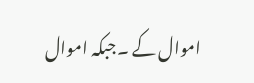اموال کے ۔جبکہ اموال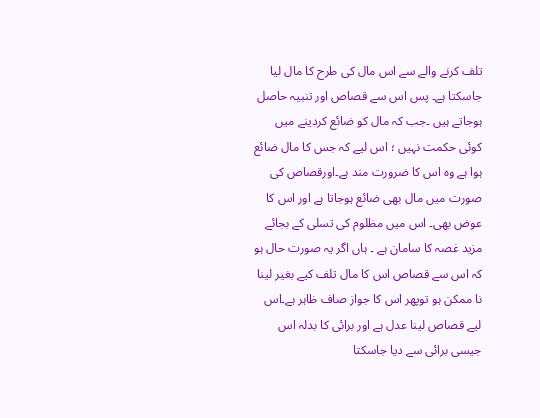تلف کرنے والے سے اس مال کی طرح کا مال لیا جاسکتا ہے۔ پس اس سے قصاص اور تنبیہ حاصل ہوجاتے ہیں ۔جب کہ مال کو ضائع کردینے میں کوئی حکمت نہیں ؛ اس لیے کہ جس کا مال ضائع ہوا ہے وہ اس کا ضرورت مند ہے۔اورقصاص کی صورت میں مال بھی ضائع ہوجاتا ہے اور اس کا عوض بھی۔ اس میں مظلوم کی تسلی کے بجائے مزید غصہ کا سامان ہے ۔ ہاں اگر یہ صورت حال ہو کہ اس سے قصاص اس کا مال تلف کیے بغیر لینا نا ممکن ہو توپھر اس کا جواز صاف ظاہر ہے۔اس لیے قصاص لینا عدل ہے اور برائی کا بدلہ اس جیسی برائی سے دیا جاسکتا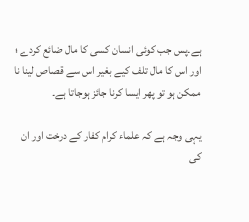ہے۔پس جب کوئی انسان کسی کا مال ضائع کردے ؛ اور اس کا مال تلف کیے بغیر اس سے قصاص لینا نا ممکن ہو تو پھر ایسا کرنا جائز ہوجاتا ہے۔

یہی وجہ ہے کہ علماء کرام کفار کے درخت اور ان کی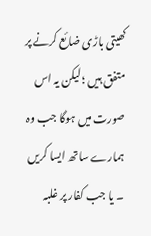کھیتی باڑی ضائع کرنے پر متفق ہیں ؛ لیکن یہ اس صورت میں ہوگا جب وہ ہمارے ساتھ ایسا کریں ۔ یا جب کفار پر غلبہ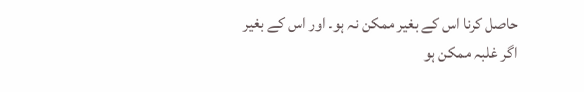حاصل کرنا اس کے بغیر ممکن نہ ہو۔ اور اس کے بغیر اگر غلبہ ممکن ہو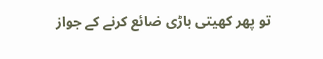تو پھر کھیتی باڑی ضائع کرنے کے جواز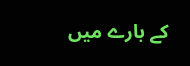کے بارے میں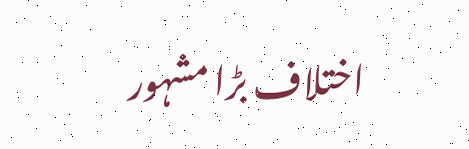اختلاف بڑا مشہور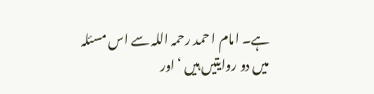ہے۔ امام ا حمد رحمہ اللہ سے اس مسئلہ میں دو روایتیں ہیں ‘اور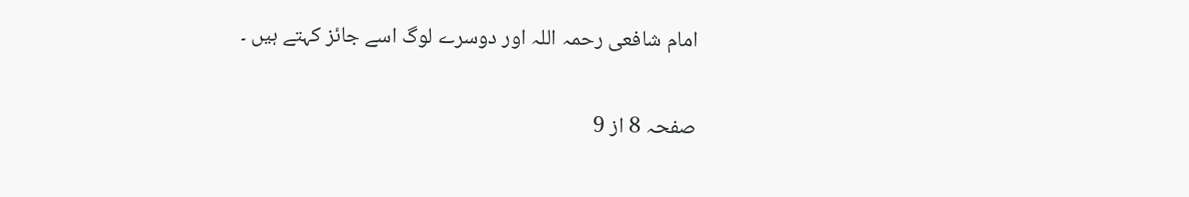امام شافعی رحمہ اللہ اور دوسرے لوگ اسے جائز کہتے ہیں ۔

صفحہ 8 از 9